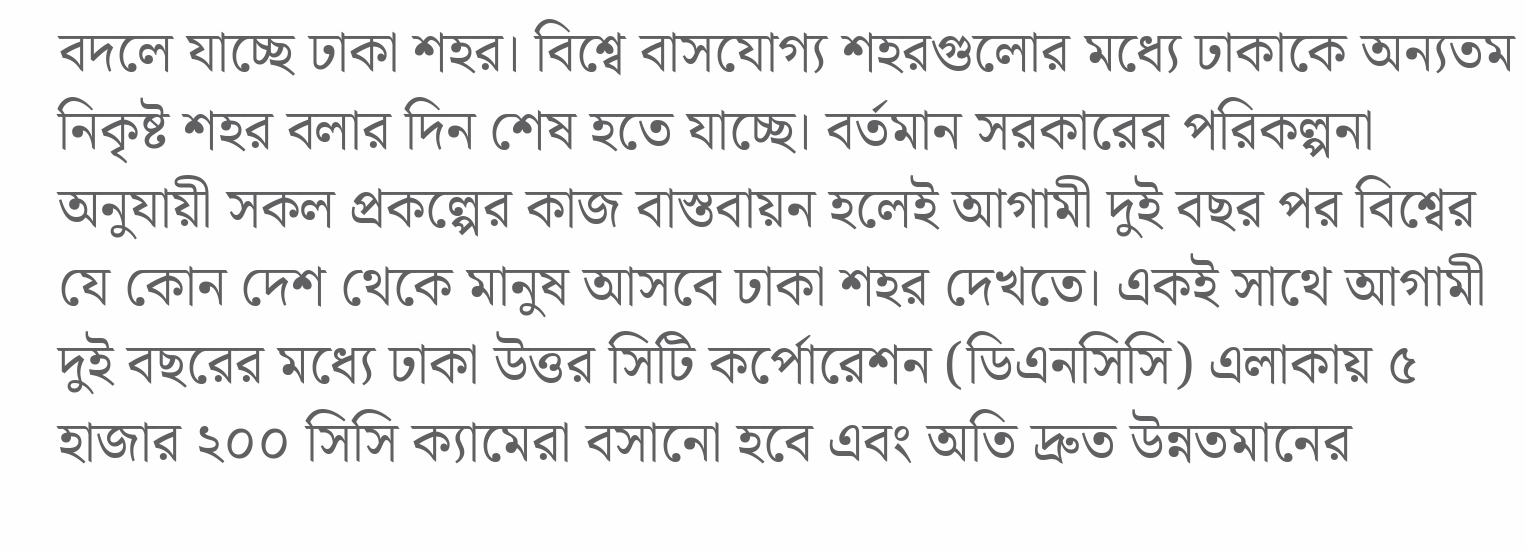বদলে যাচ্ছে ঢাকা শহর। বিশ্বে বাসযোগ্য শহরগুলোর মধ্যে ঢাকাকে অন্যতম নিকৃষ্ট শহর বলার দিন শেষ হতে যাচ্ছে। বর্তমান সরকারের পরিকল্পনা অনুযায়ী সকল প্রকল্পের কাজ বাস্তবায়ন হলেই আগামী দুই বছর পর বিশ্বের যে কোন দেশ থেকে মানুষ আসবে ঢাকা শহর দেখতে। একই সাথে আগামী দুই বছরের মধ্যে ঢাকা উত্তর সিটি কর্পোরেশন (ডিএনসিসি) এলাকায় ৫ হাজার ২০০ সিসি ক্যামেরা বসানো হবে এবং অতি দ্রুত উন্নতমানের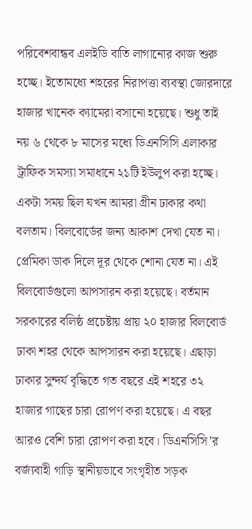পরিবেশবান্ধব এলইডি বাতি লাগানোর কাজ শুরু হচ্ছে। ইতোমধ্যে শহরের নিরাপত্তা ব্যবস্থা জোরদারে হাজার খানেক ক্যামেরা বসানো হয়েছে। শুধু তাই নয় ৬ থেকে ৮ মাসের মধ্যে ডিএনসিসি এলাকার ট্রাফিক সমস্যা সমাধানে ২১টি ইউলুপ করা হচ্ছে। একটা সময় ছিল যখন আমরা গ্রীন ঢাকার কথা বলতাম। বিলবোর্ডের জন্য আকাশ দেখা যেত না। প্রেমিকা ডাক দিলে দূর থেকে শোনা যেত না। এই বিলবোর্ডগুলো আপসারন করা হয়েছে। বর্তমান সরকারের বলিষ্ঠ প্রচেষ্টায় প্রায় ২০ হাজার বিলবোর্ড ঢাকা শহর থেকে আপসারন করা হয়েছে। এছাড়া ঢাকার সুন্দর্য বৃদ্ধিতে গত বছরে এই শহরে ৩২ হাজার গাছের চারা রোপণ করা হয়েছে। এ বছর আরও বেশি চারা রোপণ করা হবে। ডিএনসিসি’র বর্জ্যবাহী গাড়ি স্থানীয়ভাবে সংগৃহীত সড়ক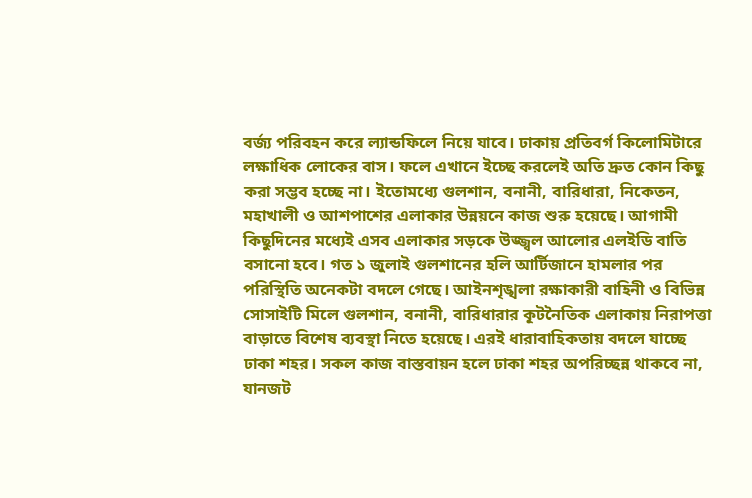বর্জ্য পরিবহন করে ল্যান্ডফিলে নিয়ে যাবে। ঢাকায় প্রতিবর্গ কিলোমিটারে লক্ষাধিক লোকের বাস। ফলে এখানে ইচ্ছে করলেই অতি দ্রুত কোন কিছু করা সম্ভব হচ্ছে না। ইতোমধ্যে গুলশান, বনানী, বারিধারা, নিকেতন, মহাখালী ও আশপাশের এলাকার উন্নয়নে কাজ শুরু হয়েছে। আগামী কিছুদিনের মধ্যেই এসব এলাকার সড়কে উজ্জ্বল আলোর এলইডি বাতি বসানো হবে। গত ১ জুলাই গুলশানের হলি আর্টিজানে হামলার পর পরিস্থিতি অনেকটা বদলে গেছে। আইনশৃঙ্খলা রক্ষাকারী বাহিনী ও বিভিন্ন সোসাইটি মিলে গুলশান, বনানী, বারিধারার কূটনৈতিক এলাকায় নিরাপত্তা বাড়াতে বিশেষ ব্যবস্থা নিতে হয়েছে। এরই ধারাবাহিকতায় বদলে যাচ্ছে ঢাকা শহর। সকল কাজ বাস্তবায়ন হলে ঢাকা শহর অপরিচ্ছন্ন থাকবে না, যানজট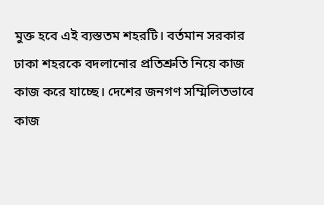মুক্ত হবে এই ব্যস্ততম শহরটি। বর্তমান সরকার ঢাকা শহরকে বদলানোর প্রতিশ্রুতি নিয়ে কাজ কাজ করে যাচ্ছে। দেশের জনগণ সম্মিলিতভাবে কাজ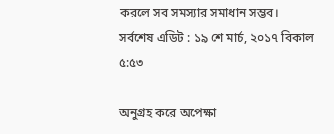করলে সব সমস্যার সমাধান সম্ভব।
সর্বশেষ এডিট : ১৯ শে মার্চ, ২০১৭ বিকাল ৫:৫৩

অনুগ্রহ করে অপেক্ষা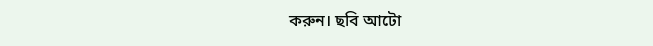করুন। ছবি আটো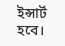ইন্সার্ট হবে।